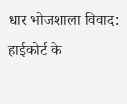धार भोजशाला विवाद: हाईकोर्ट के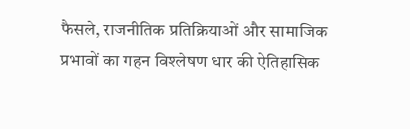फैसले, राजनीतिक प्रतिक्रियाओं और सामाजिक प्रभावों का गहन विश्लेषण धार की ऐतिहासिक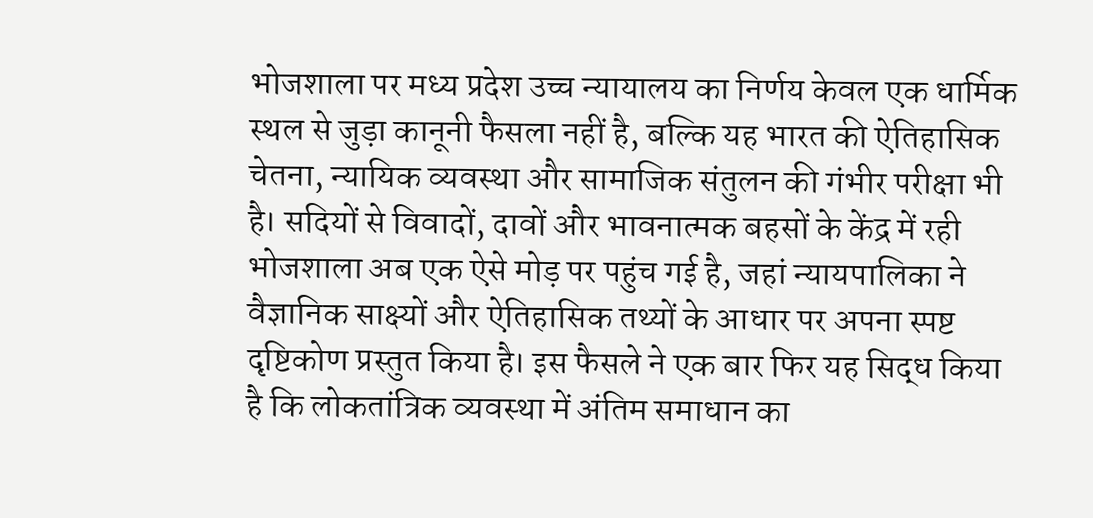भोजशाला पर मध्य प्रदेश उच्च न्यायालय का निर्णय केवल एक धार्मिक स्थल से जुड़ा कानूनी फैसला नहीं है, बल्कि यह भारत की ऐतिहासिक चेतना, न्यायिक व्यवस्था और सामाजिक संतुलन की गंभीर परीक्षा भी है। सदियों से विवादों, दावों और भावनात्मक बहसों के केंद्र में रही भोजशाला अब एक ऐसे मोड़ पर पहुंच गई है, जहां न्यायपालिका ने वैज्ञानिक साक्ष्यों और ऐतिहासिक तथ्यों के आधार पर अपना स्पष्ट दृष्टिकोण प्रस्तुत किया है। इस फैसले ने एक बार फिर यह सिद्ध किया है कि लोकतांत्रिक व्यवस्था में अंतिम समाधान का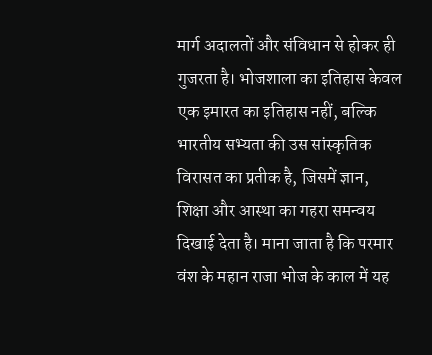मार्ग अदालतों और संविधान से होकर ही गुजरता है। भोजशाला का इतिहास केवल एक इमारत का इतिहास नहीं, बल्कि भारतीय सभ्यता की उस सांस्कृतिक विरासत का प्रतीक है, जिसमें ज्ञान, शिक्षा और आस्था का गहरा समन्वय दिखाई देता है। माना जाता है कि परमार वंश के महान राजा भोज के काल में यह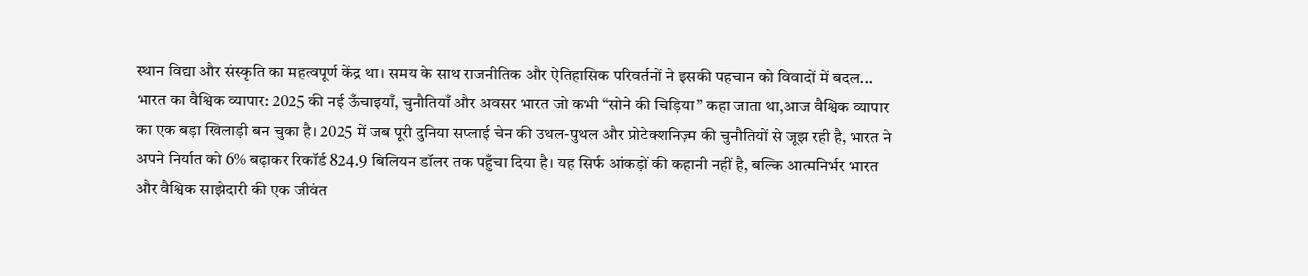स्थान विद्या और संस्कृति का महत्वपूर्ण केंद्र था। समय के साथ राजनीतिक और ऐतिहासिक परिवर्तनों ने इसकी पहचान को विवादों में बदल...
भारत का वैश्विक व्यापार: 2025 की नई ऊँचाइयाँ, चुनौतियाँ और अवसर भारत जो कभी “सोने की चिड़िया” कहा जाता था,आज वैश्विक व्यापार का एक बड़ा खिलाड़ी बन चुका है। 2025 में जब पूरी दुनिया सप्लाई चेन की उथल-पुथल और प्रोटेक्शनिज़्म की चुनौतियों से जूझ रही है, भारत ने अपने निर्यात को 6% बढ़ाकर रिकॉर्ड 824.9 बिलियन डॉलर तक पहुँचा दिया है। यह सिर्फ आंकड़ों की कहानी नहीं है, बल्कि आत्मनिर्भर भारत और वैश्विक साझेदारी की एक जीवंत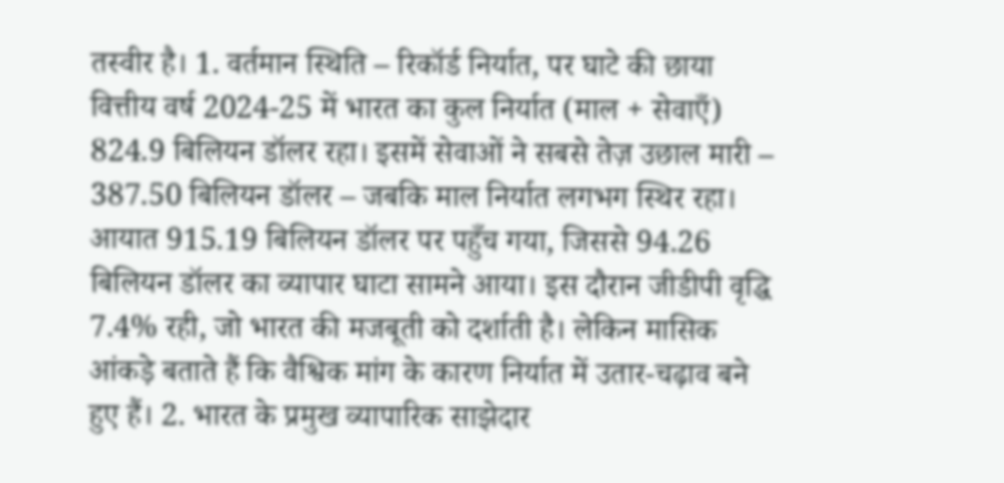तस्वीर है। 1. वर्तमान स्थिति – रिकॉर्ड निर्यात, पर घाटे की छाया वित्तीय वर्ष 2024-25 में भारत का कुल निर्यात (माल + सेवाएँ) 824.9 बिलियन डॉलर रहा। इसमें सेवाओं ने सबसे तेज़ उछाल मारी – 387.50 बिलियन डॉलर – जबकि माल निर्यात लगभग स्थिर रहा। आयात 915.19 बिलियन डॉलर पर पहुँच गया, जिससे 94.26 बिलियन डॉलर का व्यापार घाटा सामने आया। इस दौरान जीडीपी वृद्धि 7.4% रही, जो भारत की मजबूती को दर्शाती है। लेकिन मासिक आंकड़े बताते हैं कि वैश्विक मांग के कारण निर्यात में उतार-चढ़ाव बने हुए हैं। 2. भारत के प्रमुख व्यापारिक साझेदार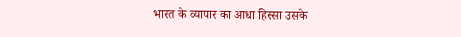भारत के व्यापार का आधा हिस्सा उसके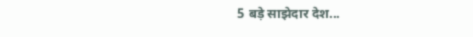5 बड़े साझेदार देश...